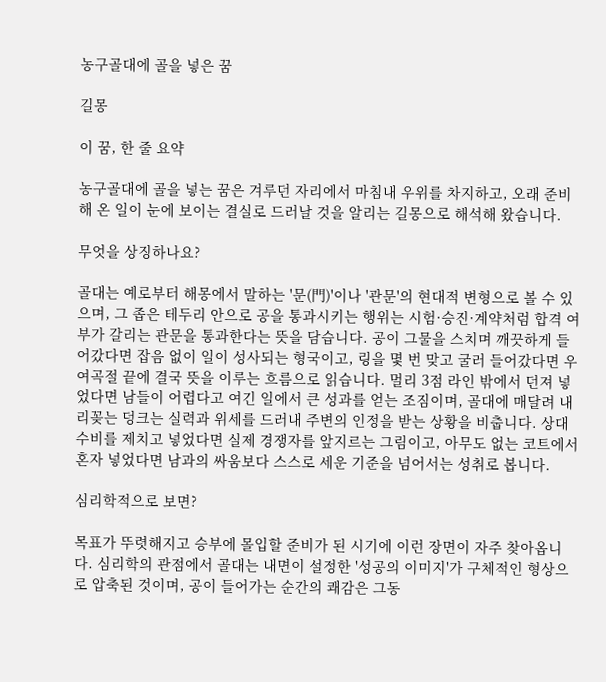농구골대에 골을 넣은 꿈

길몽

이 꿈, 한 줄 요약

농구골대에 골을 넣는 꿈은 겨루던 자리에서 마침내 우위를 차지하고, 오래 준비해 온 일이 눈에 보이는 결실로 드러날 것을 알리는 길몽으로 해석해 왔습니다.

무엇을 상징하나요?

골대는 예로부터 해몽에서 말하는 '문(門)'이나 '관문'의 현대적 변형으로 볼 수 있으며, 그 좁은 테두리 안으로 공을 통과시키는 행위는 시험·승진·계약처럼 합격 여부가 갈리는 관문을 통과한다는 뜻을 담습니다. 공이 그물을 스치며 깨끗하게 들어갔다면 잡음 없이 일이 성사되는 형국이고, 링을 몇 번 맞고 굴러 들어갔다면 우여곡절 끝에 결국 뜻을 이루는 흐름으로 읽습니다. 멀리 3점 라인 밖에서 던져 넣었다면 남들이 어렵다고 여긴 일에서 큰 성과를 얻는 조짐이며, 골대에 매달려 내리꽂는 덩크는 실력과 위세를 드러내 주변의 인정을 받는 상황을 비춥니다. 상대 수비를 제치고 넣었다면 실제 경쟁자를 앞지르는 그림이고, 아무도 없는 코트에서 혼자 넣었다면 남과의 싸움보다 스스로 세운 기준을 넘어서는 성취로 봅니다.

심리학적으로 보면?

목표가 뚜렷해지고 승부에 몰입할 준비가 된 시기에 이런 장면이 자주 찾아옵니다. 심리학의 관점에서 골대는 내면이 설정한 '성공의 이미지'가 구체적인 형상으로 압축된 것이며, 공이 들어가는 순간의 쾌감은 그동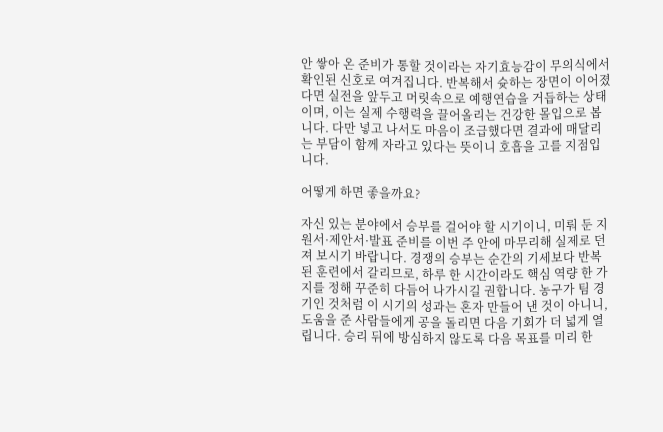안 쌓아 온 준비가 통할 것이라는 자기효능감이 무의식에서 확인된 신호로 여겨집니다. 반복해서 슛하는 장면이 이어졌다면 실전을 앞두고 머릿속으로 예행연습을 거듭하는 상태이며, 이는 실제 수행력을 끌어올리는 건강한 몰입으로 봅니다. 다만 넣고 나서도 마음이 조급했다면 결과에 매달리는 부담이 함께 자라고 있다는 뜻이니 호흡을 고를 지점입니다.

어떻게 하면 좋을까요?

자신 있는 분야에서 승부를 걸어야 할 시기이니, 미뤄 둔 지원서·제안서·발표 준비를 이번 주 안에 마무리해 실제로 던져 보시기 바랍니다. 경쟁의 승부는 순간의 기세보다 반복된 훈련에서 갈리므로, 하루 한 시간이라도 핵심 역량 한 가지를 정해 꾸준히 다듬어 나가시길 권합니다. 농구가 팀 경기인 것처럼 이 시기의 성과는 혼자 만들어 낸 것이 아니니, 도움을 준 사람들에게 공을 돌리면 다음 기회가 더 넓게 열립니다. 승리 뒤에 방심하지 않도록 다음 목표를 미리 한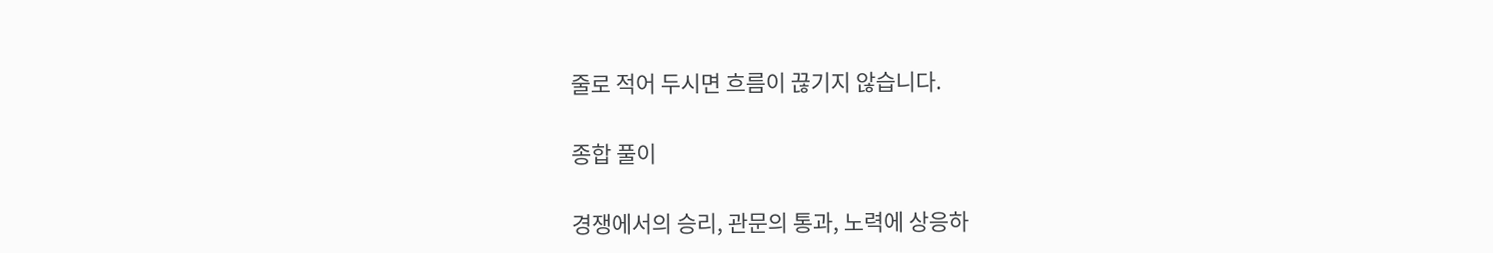줄로 적어 두시면 흐름이 끊기지 않습니다.

종합 풀이

경쟁에서의 승리, 관문의 통과, 노력에 상응하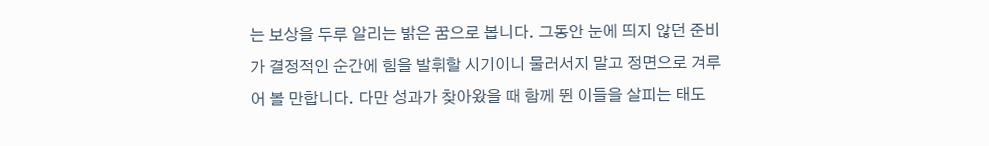는 보상을 두루 알리는 밝은 꿈으로 봅니다. 그동안 눈에 띄지 않던 준비가 결정적인 순간에 힘을 발휘할 시기이니 물러서지 말고 정면으로 겨루어 볼 만합니다. 다만 성과가 찾아왔을 때 함께 뛴 이들을 살피는 태도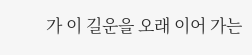가 이 길운을 오래 이어 가는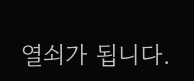열쇠가 됩니다.